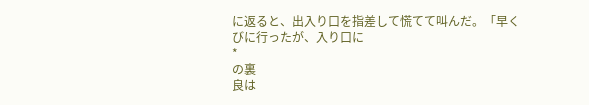に返ると、出入り口を指差して慌てて叫んだ。「早く
びに行ったが、入り口に
*
の裏
良は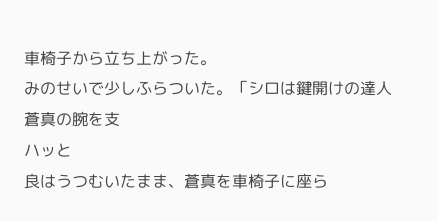車椅子から立ち上がった。
みのせいで少しふらついた。「シロは鍵開けの達人
蒼真の腕を支
ハッと
良はうつむいたまま、蒼真を車椅子に座ら